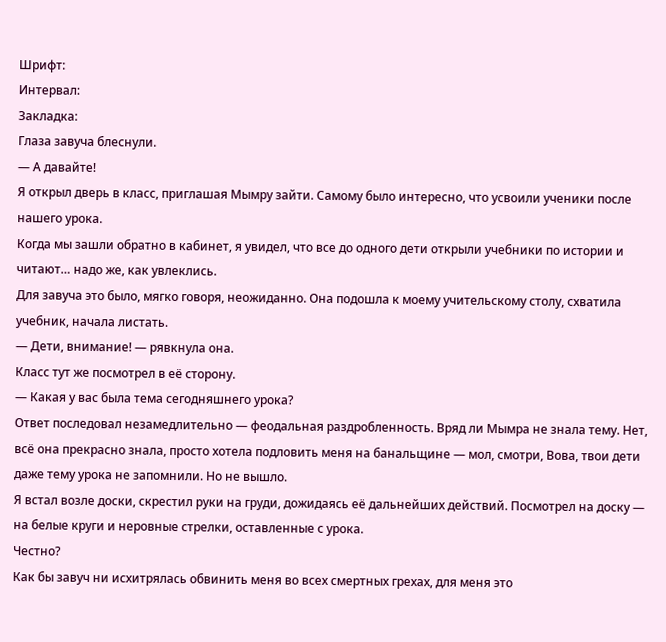Шрифт:
Интервал:
Закладка:
Глаза завуча блеснули.
— А давайте!
Я открыл дверь в класс, приглашая Мымру зайти. Самому было интересно, что усвоили ученики после нашего урока.
Когда мы зашли обратно в кабинет, я увидел, что все до одного дети открыли учебники по истории и читают… надо же, как увлеклись.
Для завуча это было, мягко говоря, неожиданно. Она подошла к моему учительскому столу, схватила учебник, начала листать.
— Дети, внимание! — рявкнула она.
Класс тут же посмотрел в её сторону.
— Какая у вас была тема сегодняшнего урока?
Ответ последовал незамедлительно — феодальная раздробленность. Вряд ли Мымра не знала тему. Нет, всё она прекрасно знала, просто хотела подловить меня на банальщине — мол, смотри, Вова, твои дети даже тему урока не запомнили. Но не вышло.
Я встал возле доски, скрестил руки на груди, дожидаясь её дальнейших действий. Посмотрел на доску — на белые круги и неровные стрелки, оставленные с урока.
Честно?
Как бы завуч ни исхитрялась обвинить меня во всех смертных грехах, для меня это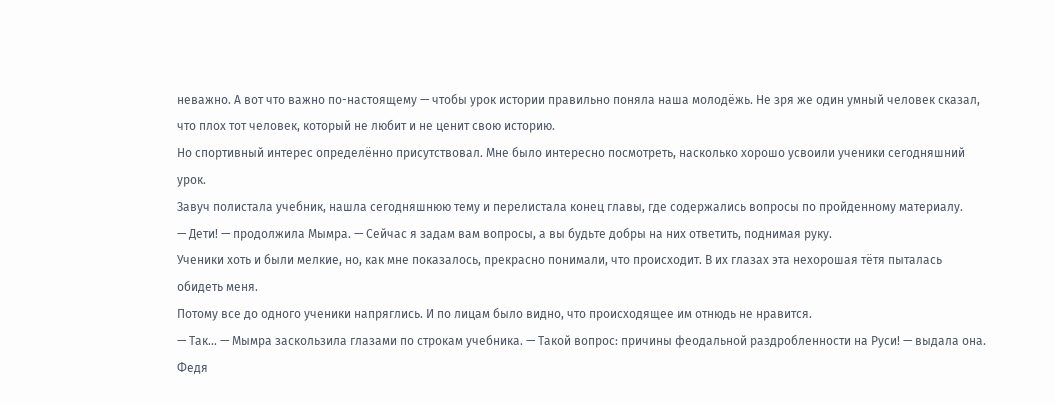неважно. А вот что важно по-настоящему — чтобы урок истории правильно поняла наша молодёжь. Не зря же один умный человек сказал, что плох тот человек, который не любит и не ценит свою историю.
Но спортивный интерес определённо присутствовал. Мне было интересно посмотреть, насколько хорошо усвоили ученики сегодняшний урок.
Завуч полистала учебник, нашла сегодняшнюю тему и перелистала конец главы, где содержались вопросы по пройденному материалу.
— Дети! — продолжила Мымра. — Сейчас я задам вам вопросы, а вы будьте добры на них ответить, поднимая руку.
Ученики хоть и были мелкие, но, как мне показалось, прекрасно понимали, что происходит. В их глазах эта нехорошая тётя пыталась обидеть меня.
Потому все до одного ученики напряглись. И по лицам было видно, что происходящее им отнюдь не нравится.
— Так… — Мымра заскользила глазами по строкам учебника. — Такой вопрос: причины феодальной раздробленности на Руси! — выдала она.
Федя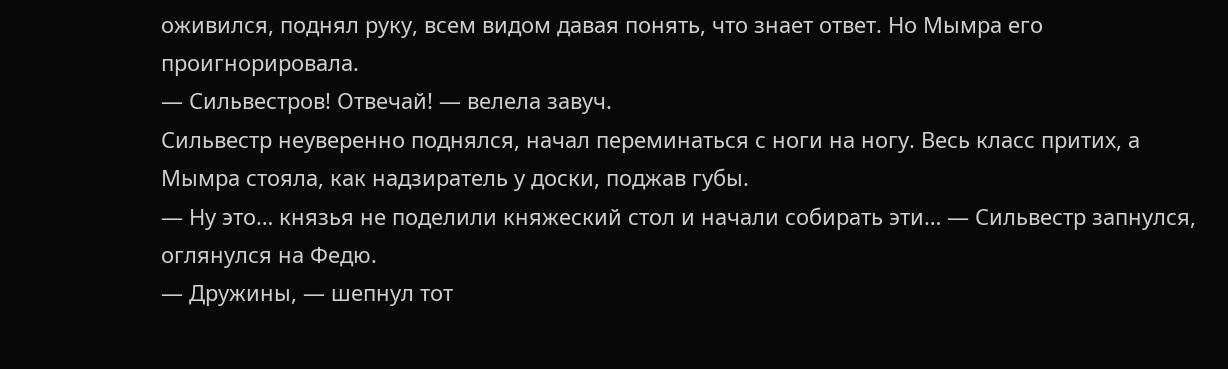оживился, поднял руку, всем видом давая понять, что знает ответ. Но Мымра его проигнорировала.
— Сильвестров! Отвечай! — велела завуч.
Сильвестр неуверенно поднялся, начал переминаться с ноги на ногу. Весь класс притих, а Мымра стояла, как надзиратель у доски, поджав губы.
— Ну это… князья не поделили княжеский стол и начали собирать эти… — Сильвестр запнулся, оглянулся на Федю.
— Дружины, — шепнул тот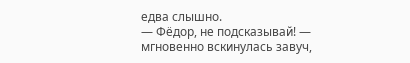едва слышно.
— Фёдор, не подсказывай! — мгновенно вскинулась завуч,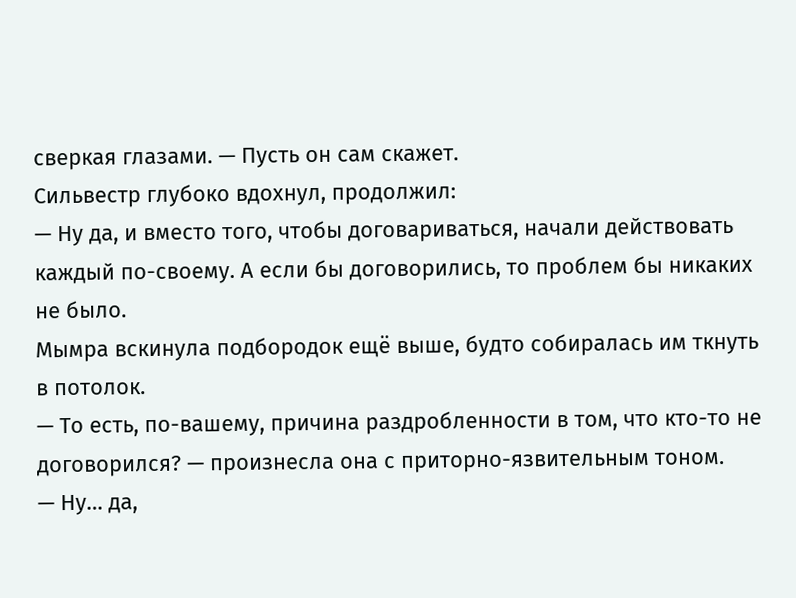сверкая глазами. — Пусть он сам скажет.
Сильвестр глубоко вдохнул, продолжил:
— Ну да, и вместо того, чтобы договариваться, начали действовать каждый по-своему. А если бы договорились, то проблем бы никаких не было.
Мымра вскинула подбородок ещё выше, будто собиралась им ткнуть в потолок.
— То есть, по-вашему, причина раздробленности в том, что кто-то не договорился? — произнесла она с приторно-язвительным тоном.
— Ну… да,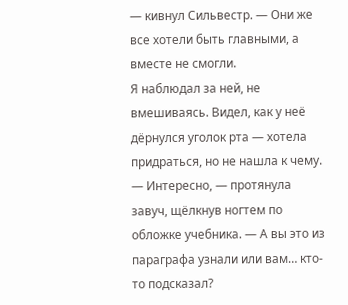— кивнул Сильвестр. — Они же все хотели быть главными, а вместе не смогли.
Я наблюдал за ней, не вмешиваясь. Видел, как у неё дёрнулся уголок рта — хотела придраться, но не нашла к чему.
— Интересно, — протянула завуч, щёлкнув ногтем по обложке учебника. — А вы это из параграфа узнали или вам… кто-то подсказал?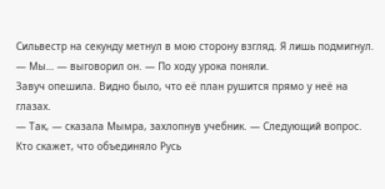Сильвестр на секунду метнул в мою сторону взгляд. Я лишь подмигнул.
— Мы… — выговорил он. — По ходу урока поняли.
Завуч опешила. Видно было, что её план рушится прямо у неё на глазах.
— Так, — сказала Мымра, захлопнув учебник. — Следующий вопрос. Кто скажет, что объединяло Русь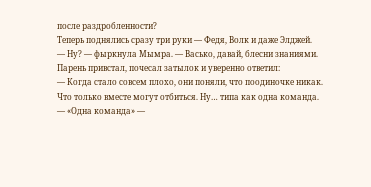после раздробленности?
Теперь поднялись сразу три руки — Федя, Волк и даже Элджей.
— Ну? — фыркнула Мымра. — Васько, давай, блесни знаниями.
Парень привстал, почесал затылок и уверенно ответил:
— Когда стало совсем плохо, они поняли, что поодиночке никак. Что только вместе могут отбиться. Ну… типа как одна команда.
— «Одна команда» —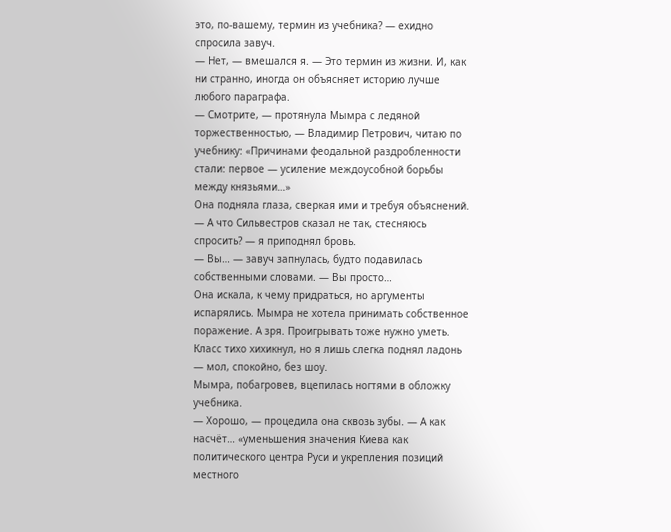это, по-вашему, термин из учебника? — ехидно спросила завуч.
— Нет, — вмешался я. — Это термин из жизни. И, как ни странно, иногда он объясняет историю лучше любого параграфа.
— Смотрите, — протянула Мымра с ледяной торжественностью, — Владимир Петрович, читаю по учебнику: «Причинами феодальной раздробленности стали: первое — усиление междоусобной борьбы между князьями…»
Она подняла глаза, сверкая ими и требуя объяснений.
— А что Сильвестров сказал не так, стесняюсь спросить? — я приподнял бровь.
— Вы… — завуч запнулась, будто подавилась собственными словами. — Вы просто…
Она искала, к чему придраться, но аргументы испарялись. Мымра не хотела принимать собственное поражение. А зря. Проигрывать тоже нужно уметь.
Класс тихо хихикнул, но я лишь слегка поднял ладонь — мол, спокойно, без шоу.
Мымра, побагровев, вцепилась ногтями в обложку учебника.
— Хорошо, — процедила она сквозь зубы. — А как насчёт… «уменьшения значения Киева как политического центра Руси и укрепления позиций местного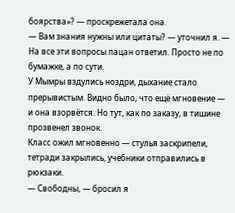боярства»? — проскрежетала она.
— Вам знания нужны или цитаты? — уточнил я. — На все эти вопросы пацан ответил. Просто не по бумажке, а по сути.
У Мымры вздулись ноздри, дыхание стало прерывистым. Видно было, что ещё мгновение — и она взорвётся. Но тут, как по заказу, в тишине прозвенел звонок.
Класс ожил мгновенно — стулья заскрипели, тетради закрылись, учебники отправились в рюкзаки.
— Свободны, — бросил я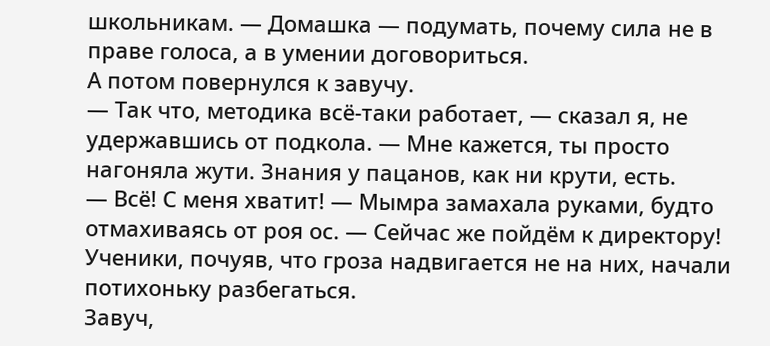школьникам. — Домашка — подумать, почему сила не в праве голоса, а в умении договориться.
А потом повернулся к завучу.
— Так что, методика всё-таки работает, — сказал я, не удержавшись от подкола. — Мне кажется, ты просто нагоняла жути. Знания у пацанов, как ни крути, есть.
— Всё! С меня хватит! — Мымра замахала руками, будто отмахиваясь от роя ос. — Сейчас же пойдём к директору!
Ученики, почуяв, что гроза надвигается не на них, начали потихоньку разбегаться.
Завуч,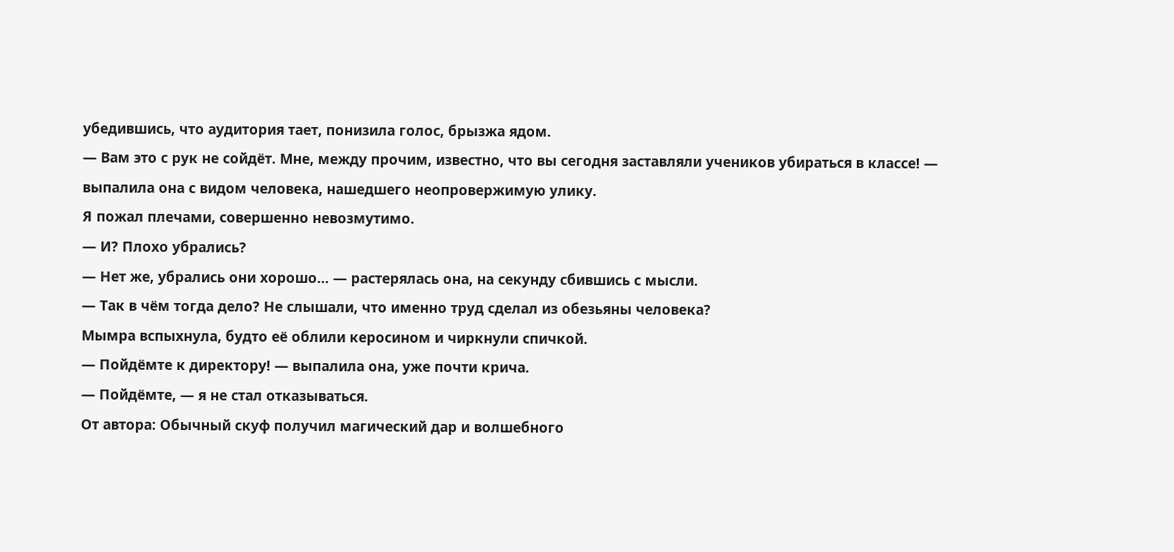убедившись, что аудитория тает, понизила голос, брызжа ядом.
— Вам это с рук не сойдёт. Мне, между прочим, известно, что вы сегодня заставляли учеников убираться в классе! — выпалила она с видом человека, нашедшего неопровержимую улику.
Я пожал плечами, совершенно невозмутимо.
— И? Плохо убрались?
— Нет же, убрались они хорошо… — растерялась она, на секунду сбившись с мысли.
— Так в чём тогда дело? Не слышали, что именно труд сделал из обезьяны человека?
Мымра вспыхнула, будто её облили керосином и чиркнули спичкой.
— Пойдёмте к директору! — выпалила она, уже почти крича.
— Пойдёмте, — я не стал отказываться.
От автора: Обычный скуф получил магический дар и волшебного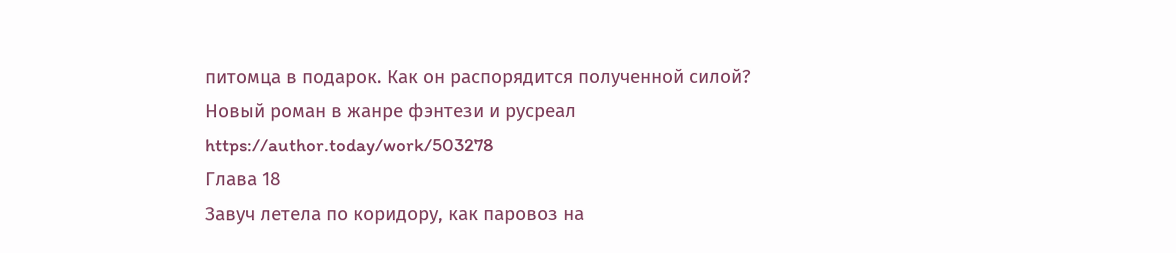питомца в подарок. Как он распорядится полученной силой? Новый роман в жанре фэнтези и русреал https://author.today/work/503278
Глава 18
Завуч летела по коридору, как паровоз на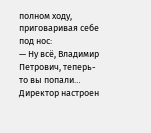полном ходу, приговаривая себе под нос:
— Ну всё, Владимир Петрович, теперь-то вы попали… Директор настроен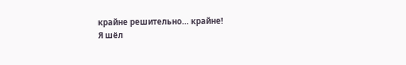крайне решительно… крайне!
Я шёл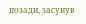позади, засунув